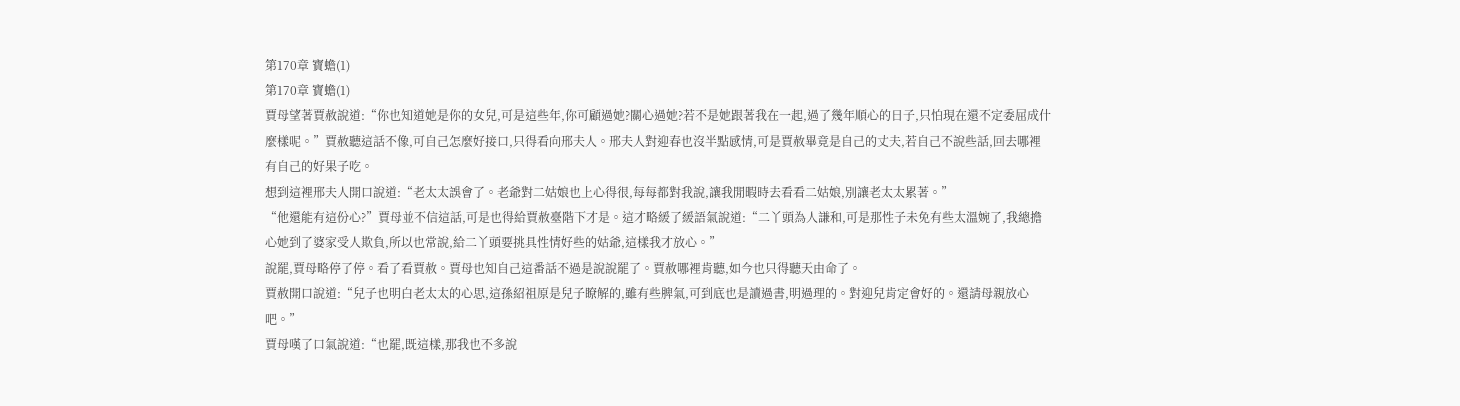第170章 寶蟾(1)
第170章 寶蟾(1)
賈母望著賈赦說道:“你也知道她是你的女兒,可是這些年,你可顧過她?關心過她?若不是她跟著我在一起,過了幾年順心的日子,只怕現在還不定委屈成什麼樣呢。”賈赦聽這話不像,可自己怎麼好接口,只得看向邢夫人。邢夫人對迎春也沒半點感情,可是賈赦畢竟是自己的丈夫,若自己不說些話,回去哪裡有自己的好果子吃。
想到這裡邢夫人開口說道:“老太太誤會了。老爺對二姑娘也上心得很,每每都對我說,讓我閒暇時去看看二姑娘,別讓老太太累著。”
“他還能有這份心?”賈母並不信這話,可是也得給賈赦臺階下才是。這才略緩了緩語氣說道:“二丫頭為人謙和,可是那性子未免有些太溫婉了,我總擔心她到了婆家受人欺負,所以也常說,給二丫頭要挑具性情好些的姑爺,這樣我才放心。”
說罷,賈母略停了停。看了看賈赦。賈母也知自己這番話不過是說說罷了。賈赦哪裡肯聽,如今也只得聽天由命了。
賈赦開口說道:“兒子也明白老太太的心思,這孫紹祖原是兒子瞭解的,雖有些脾氣,可到底也是讀過書,明過理的。對迎兒肯定會好的。還請母親放心吧。”
賈母嘆了口氣說道:“也罷,既這樣,那我也不多說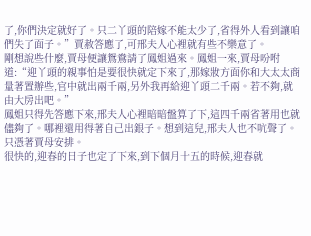了,你們決定就好了。只二丫頭的陪嫁不能太少了,省得外人看到讓咱們失了面子。”賈赦答應了,可邢夫人心裡就有些不樂意了。
剛想說些什麼,賈母便讓鴛鴦請了鳳姐過來。鳳姐一來,賈母吩咐道:“迎丫頭的親事怕是要很快就定下來了,那嫁妝方面你和大太太商量著置辦些,官中就出兩千兩,另外我再給迎丫頭二千兩。若不夠,就由大房出吧。”
鳳姐只得先答應下來,邢夫人心裡暗暗盤算了下,這四千兩省著用也就儘夠了。哪裡還用得著自己出銀子。想到這兒,邢夫人也不吭聲了。只憑著賈母安排。
很快的,迎春的日子也定了下來,到下個月十五的時候,迎春就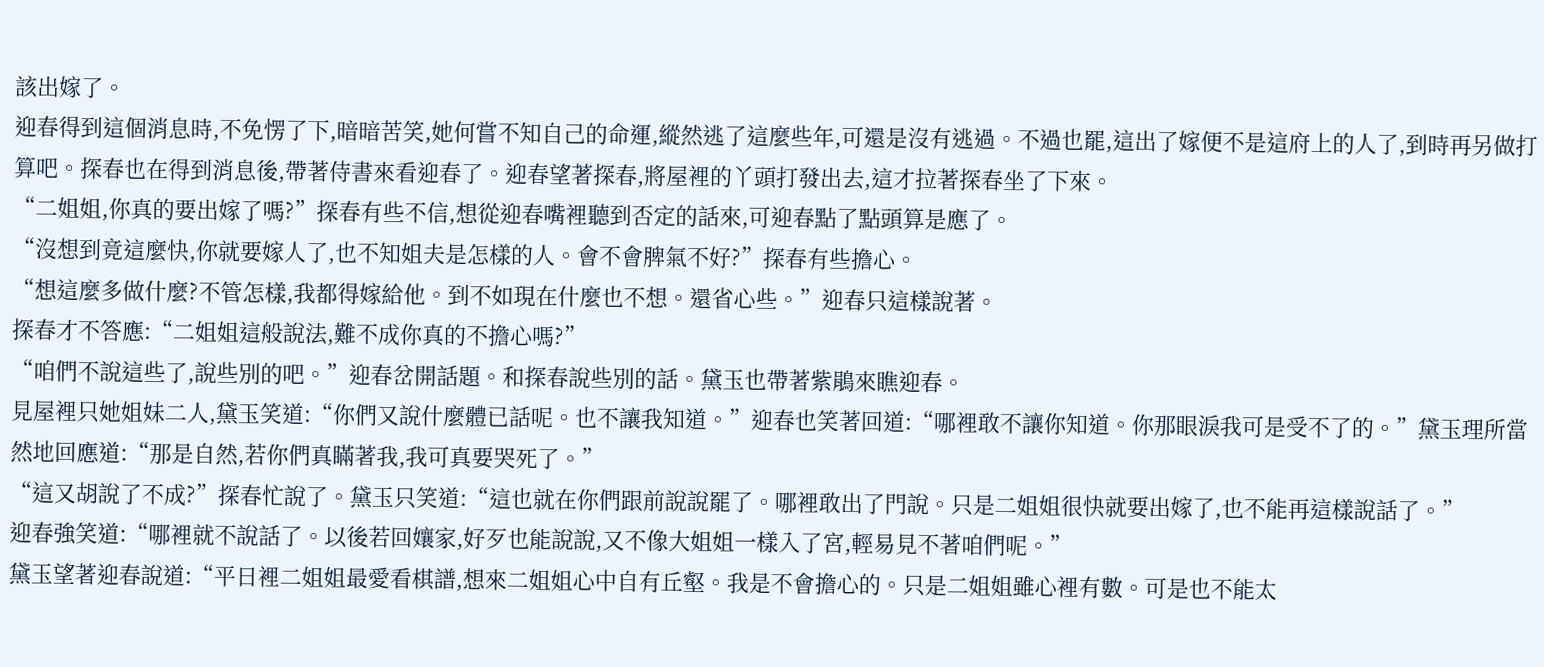該出嫁了。
迎春得到這個消息時,不免愣了下,暗暗苦笑,她何嘗不知自己的命運,縱然逃了這麼些年,可還是沒有逃過。不過也罷,這出了嫁便不是這府上的人了,到時再另做打算吧。探春也在得到消息後,帶著侍書來看迎春了。迎春望著探春,將屋裡的丫頭打發出去,這才拉著探春坐了下來。
“二姐姐,你真的要出嫁了嗎?”探春有些不信,想從迎春嘴裡聽到否定的話來,可迎春點了點頭算是應了。
“沒想到竟這麼快,你就要嫁人了,也不知姐夫是怎樣的人。會不會脾氣不好?”探春有些擔心。
“想這麼多做什麼?不管怎樣,我都得嫁給他。到不如現在什麼也不想。還省心些。”迎春只這樣說著。
探春才不答應:“二姐姐這般說法,難不成你真的不擔心嗎?”
“咱們不說這些了,說些別的吧。”迎春岔開話題。和探春說些別的話。黛玉也帶著紫鵑來瞧迎春。
見屋裡只她姐妹二人,黛玉笑道:“你們又說什麼體已話呢。也不讓我知道。”迎春也笑著回道:“哪裡敢不讓你知道。你那眼淚我可是受不了的。”黛玉理所當然地回應道:“那是自然,若你們真瞞著我,我可真要哭死了。”
“這又胡說了不成?”探春忙說了。黛玉只笑道:“這也就在你們跟前說說罷了。哪裡敢出了門說。只是二姐姐很快就要出嫁了,也不能再這樣說話了。”
迎春強笑道:“哪裡就不說話了。以後若回孃家,好歹也能說說,又不像大姐姐一樣入了宮,輕易見不著咱們呢。”
黛玉望著迎春說道:“平日裡二姐姐最愛看棋譜,想來二姐姐心中自有丘壑。我是不會擔心的。只是二姐姐雖心裡有數。可是也不能太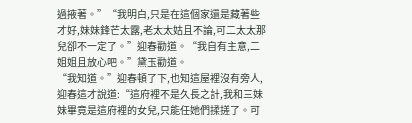過掖著。”“我明白,只是在這個家還是藏著些才好,妹妹鋒芒太露,老太太姑且不論,可二太太那兒卻不一定了。”迎春勸道。“我自有主意,二姐姐且放心吧。”黛玉勸道。
“我知道。”迎春頓了下,也知這屋裡沒有旁人,迎春這才說道:“這府裡不是久長之計,我和三妹妹畢竟是這府裡的女兒,只能任她們揉搓了。可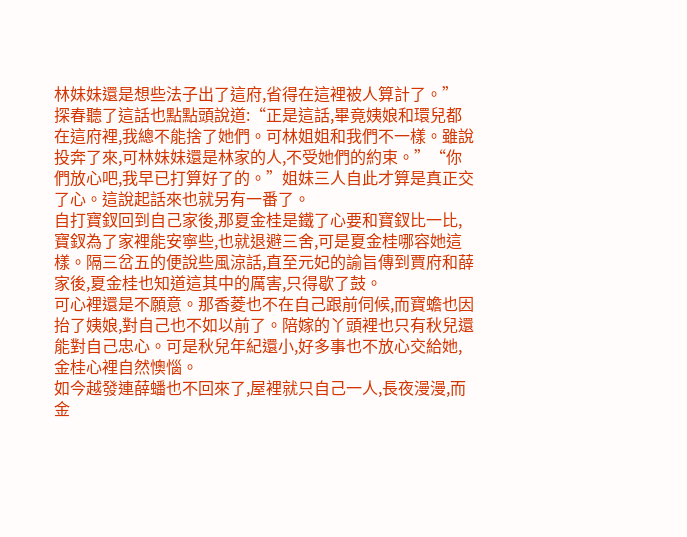林妹妹還是想些法子出了這府,省得在這裡被人算計了。”
探春聽了這話也點點頭說道:“正是這話,畢竟姨娘和環兒都在這府裡,我總不能捨了她們。可林姐姐和我們不一樣。雖說投奔了來,可林妹妹還是林家的人,不受她們的約束。”“你們放心吧,我早已打算好了的。”姐妹三人自此才算是真正交了心。這說起話來也就另有一番了。
自打寶釵回到自己家後,那夏金桂是鐵了心要和寶釵比一比,寶釵為了家裡能安寧些,也就退避三舍,可是夏金桂哪容她這樣。隔三岔五的便說些風涼話,直至元妃的諭旨傳到賈府和薛家後,夏金桂也知道這其中的厲害,只得歇了鼓。
可心裡還是不願意。那香菱也不在自己跟前伺候,而寶蟾也因抬了姨娘,對自己也不如以前了。陪嫁的丫頭裡也只有秋兒還能對自己忠心。可是秋兒年紀還小,好多事也不放心交給她,金桂心裡自然懊惱。
如今越發連薛蟠也不回來了,屋裡就只自己一人,長夜漫漫,而金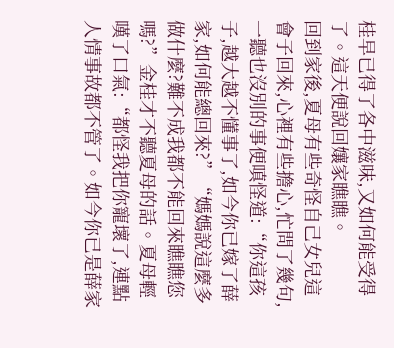桂早已得了各中滋味,又如何能受得了。這天便說回孃家瞧瞧。
回到家後,夏母有些奇怪自己女兒這會子回來,心裡有些擔心,忙問了幾句,一聽也沒別的事便嗔怪道:“你這孩子,越大越不懂事了,如今你已嫁了薛家,如何能總回來?”“媽媽說這麼多做什麼?難不成我都不能回來瞧瞧您嗎?”金桂才不聽夏母的話。夏母輕嘆了口氣:“都怪我把你寵壞了,連點人情事故都不管了。如今你已是薛家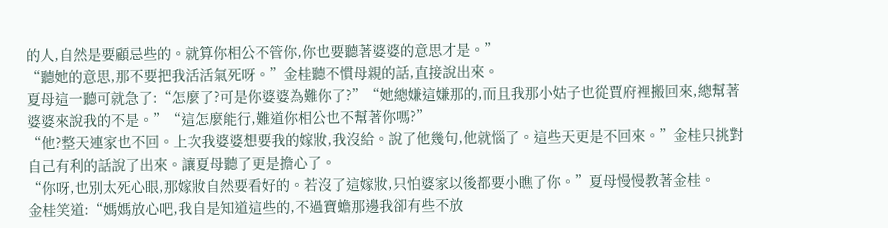的人,自然是要顧忌些的。就算你相公不管你,你也要聽著婆婆的意思才是。”
“聽她的意思,那不要把我活活氣死呀。”金桂聽不慣母親的話,直接說出來。
夏母這一聽可就急了:“怎麼了?可是你婆婆為難你了?”“她總嫌這嫌那的,而且我那小姑子也從賈府裡搬回來,總幫著婆婆來說我的不是。”“這怎麼能行,難道你相公也不幫著你嗎?”
“他?整天連家也不回。上次我婆婆想要我的嫁妝,我沒給。說了他幾句,他就惱了。這些天更是不回來。”金桂只挑對自己有利的話說了出來。讓夏母聽了更是擔心了。
“你呀,也別太死心眼,那嫁妝自然要看好的。若沒了這嫁妝,只怕婆家以後都要小瞧了你。”夏母慢慢教著金桂。
金桂笑道:“媽媽放心吧,我自是知道這些的,不過寶蟾那邊我卻有些不放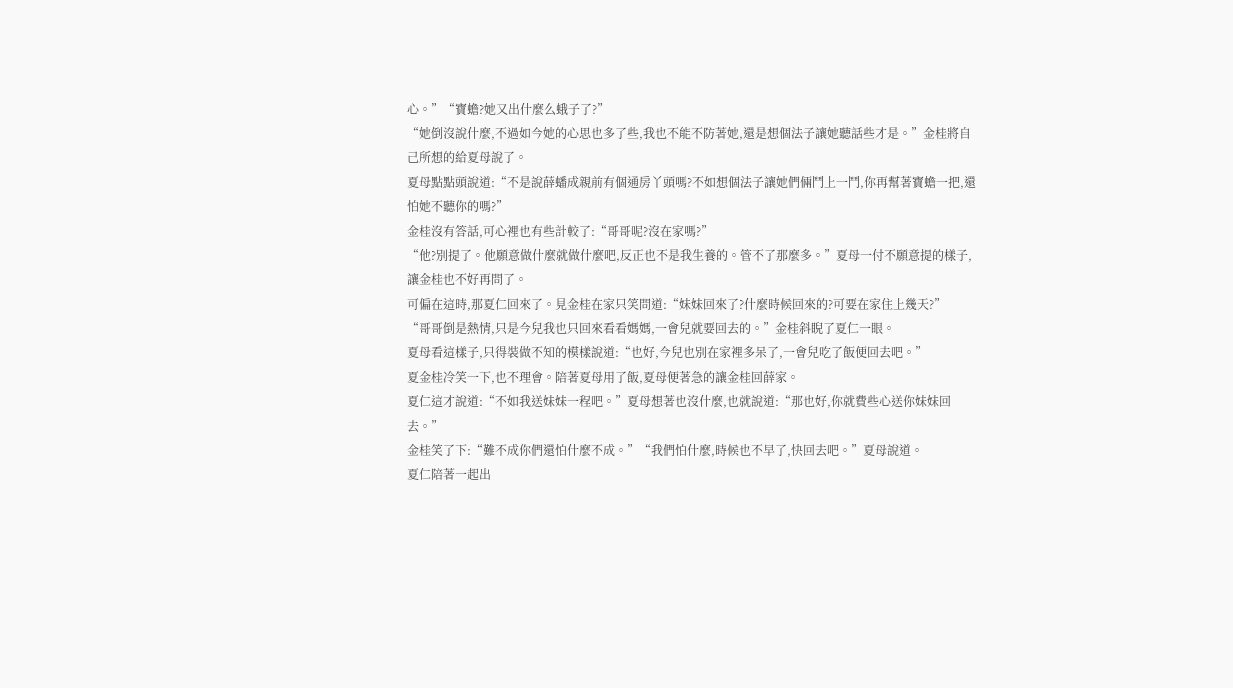心。”“寶蟾?她又出什麼么蛾子了?”
“她倒沒說什麼,不過如今她的心思也多了些,我也不能不防著她,還是想個法子讓她聽話些才是。”金桂將自己所想的給夏母說了。
夏母點點頭說道:“不是說薛蟠成親前有個通房丫頭嗎?不如想個法子讓她們倆鬥上一鬥,你再幫著寶蟾一把,還怕她不聽你的嗎?”
金桂沒有答話,可心裡也有些計較了:“哥哥呢?沒在家嗎?”
“他?別提了。他願意做什麼就做什麼吧,反正也不是我生養的。管不了那麼多。”夏母一付不願意提的樣子,讓金桂也不好再問了。
可偏在這時,那夏仁回來了。見金桂在家只笑問道:“妹妹回來了?什麼時候回來的?可要在家住上幾天?”
“哥哥倒是熱情,只是今兒我也只回來看看媽媽,一會兒就要回去的。”金桂斜睨了夏仁一眼。
夏母看這樣子,只得裝做不知的模樣說道:“也好,今兒也別在家裡多呆了,一會兒吃了飯便回去吧。”
夏金桂冷笑一下,也不理會。陪著夏母用了飯,夏母便著急的讓金桂回薛家。
夏仁這才說道:“不如我送妹妹一程吧。”夏母想著也沒什麼,也就說道:“那也好,你就費些心送你妹妹回去。”
金桂笑了下:“難不成你們還怕什麼不成。”“我們怕什麼,時候也不早了,快回去吧。”夏母說道。
夏仁陪著一起出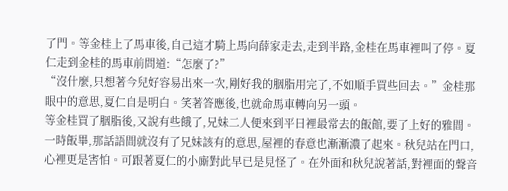了門。等金桂上了馬車後,自己這才騎上馬向薛家走去,走到半路,金桂在馬車裡叫了停。夏仁走到金桂的馬車前問道:“怎麼了?”
“沒什麼,只想著今兒好容易出來一次,剛好我的胭脂用完了,不如順手買些回去。”金桂那眼中的意思,夏仁自是明白。笑著答應後,也就命馬車轉向另一頭。
等金桂買了胭脂後,又說有些餓了,兄妹二人便來到平日裡最常去的飯館,要了上好的雅間。
一時飯畢,那話語間就沒有了兄妹該有的意思,屋裡的春意也漸漸濃了起來。秋兒站在門口,心裡更是害怕。可跟著夏仁的小廝對此早已是見怪了。在外面和秋兒說著話,對裡面的聲音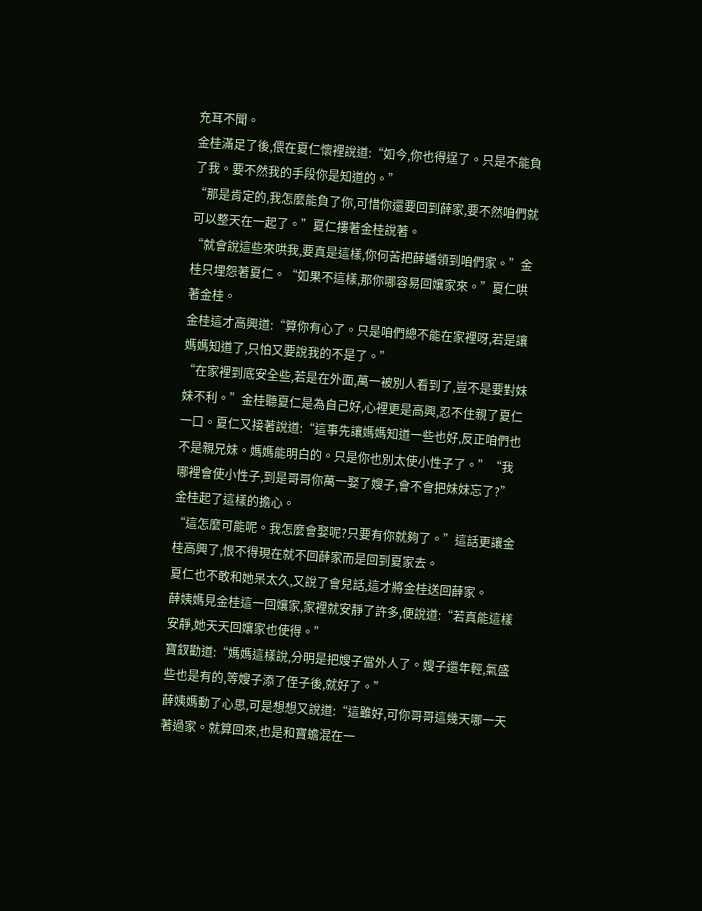充耳不聞。
金桂滿足了後,偎在夏仁懷裡說道:“如今,你也得逞了。只是不能負了我。要不然我的手段你是知道的。”
“那是肯定的,我怎麼能負了你,可惜你還要回到薛家,要不然咱們就可以整天在一起了。”夏仁摟著金桂說著。
“就會說這些來哄我,要真是這樣,你何苦把薛蟠領到咱們家。”金桂只埋怨著夏仁。“如果不這樣,那你哪容易回孃家來。”夏仁哄著金桂。
金桂這才高興道:“算你有心了。只是咱們總不能在家裡呀,若是讓媽媽知道了,只怕又要說我的不是了。”
“在家裡到底安全些,若是在外面,萬一被別人看到了,豈不是要對妹妹不利。”金桂聽夏仁是為自己好,心裡更是高興,忍不住親了夏仁一口。夏仁又接著說道:“這事先讓媽媽知道一些也好,反正咱們也不是親兄妹。媽媽能明白的。只是你也別太使小性子了。”“我哪裡會使小性子,到是哥哥你萬一娶了嫂子,會不會把妹妹忘了?”金桂起了這樣的擔心。
“這怎麼可能呢。我怎麼會娶呢?只要有你就夠了。”這話更讓金桂高興了,恨不得現在就不回薛家而是回到夏家去。
夏仁也不敢和她呆太久,又說了會兒話,這才將金桂送回薛家。
薛姨媽見金桂這一回孃家,家裡就安靜了許多,便說道:“若真能這樣安靜,她天天回孃家也使得。”
寶釵勸道:“媽媽這樣說,分明是把嫂子當外人了。嫂子還年輕,氣盛些也是有的,等嫂子添了侄子後,就好了。”
薛姨媽動了心思,可是想想又說道:“這雖好,可你哥哥這幾天哪一天著過家。就算回來,也是和寶蟾混在一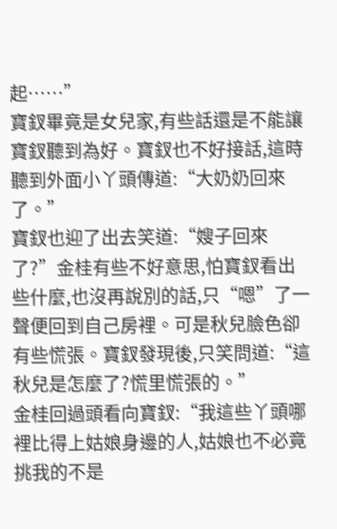起……”
寶釵畢竟是女兒家,有些話還是不能讓寶釵聽到為好。寶釵也不好接話,這時聽到外面小丫頭傳道:“大奶奶回來了。”
寶釵也迎了出去笑道:“嫂子回來了?”金桂有些不好意思,怕寶釵看出些什麼,也沒再說別的話,只“嗯”了一聲便回到自己房裡。可是秋兒臉色卻有些慌張。寶釵發現後,只笑問道:“這秋兒是怎麼了?慌里慌張的。”
金桂回過頭看向寶釵:“我這些丫頭哪裡比得上姑娘身邊的人,姑娘也不必竟挑我的不是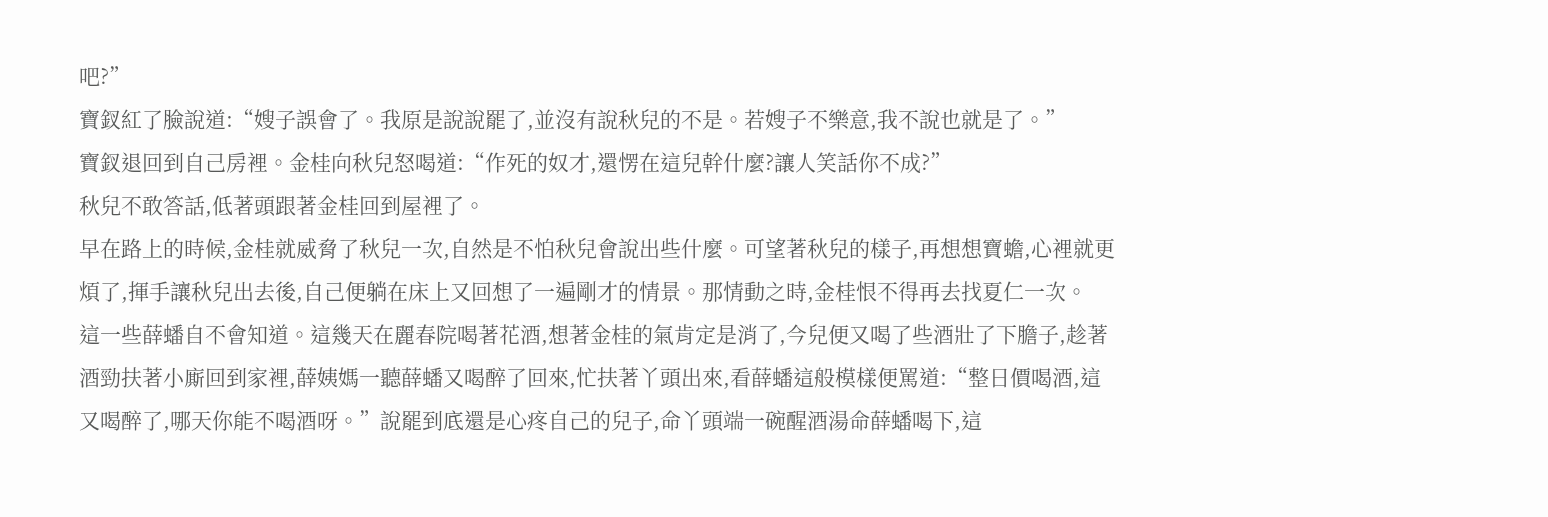吧?”
寶釵紅了臉說道:“嫂子誤會了。我原是說說罷了,並沒有說秋兒的不是。若嫂子不樂意,我不說也就是了。”
寶釵退回到自己房裡。金桂向秋兒怒喝道:“作死的奴才,還愣在這兒幹什麼?讓人笑話你不成?”
秋兒不敢答話,低著頭跟著金桂回到屋裡了。
早在路上的時候,金桂就威脅了秋兒一次,自然是不怕秋兒會說出些什麼。可望著秋兒的樣子,再想想寶蟾,心裡就更煩了,揮手讓秋兒出去後,自己便躺在床上又回想了一遍剛才的情景。那情動之時,金桂恨不得再去找夏仁一次。
這一些薛蟠自不會知道。這幾天在麗春院喝著花酒,想著金桂的氣肯定是消了,今兒便又喝了些酒壯了下膽子,趁著酒勁扶著小廝回到家裡,薛姨媽一聽薛蟠又喝醉了回來,忙扶著丫頭出來,看薛蟠這般模樣便罵道:“整日價喝酒,這又喝醉了,哪天你能不喝酒呀。”說罷到底還是心疼自己的兒子,命丫頭端一碗醒酒湯命薛蟠喝下,這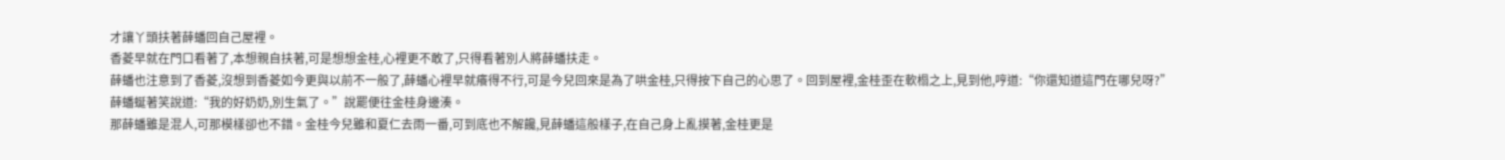才讓丫頭扶著薛蟠回自己屋裡。
香菱早就在門口看著了,本想親自扶著,可是想想金桂,心裡更不敢了,只得看著別人將薛蟠扶走。
薛蟠也注意到了香菱,沒想到香菱如今更與以前不一般了,薛蟠心裡早就癢得不行,可是今兒回來是為了哄金桂,只得按下自己的心思了。回到屋裡,金桂歪在軟榻之上,見到他,哼道:“你還知道這門在哪兒呀?”
薛蟠蜒著笑說道:“我的好奶奶,別生氣了。”說罷便往金桂身邊湊。
那薛蟠雖是混人,可那模樣卻也不錯。金桂今兒雖和夏仁去雨一番,可到底也不解饞,見薛蟠這般樣子,在自己身上亂摸著,金桂更是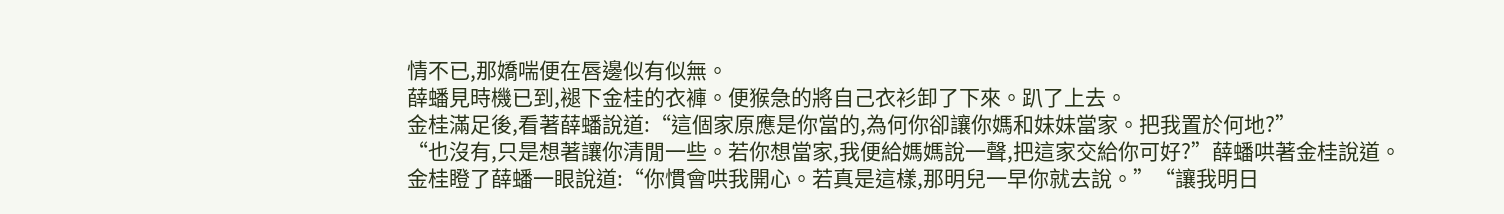情不已,那嬌喘便在唇邊似有似無。
薛蟠見時機已到,褪下金桂的衣褲。便猴急的將自己衣衫卸了下來。趴了上去。
金桂滿足後,看著薛蟠說道:“這個家原應是你當的,為何你卻讓你媽和妹妹當家。把我置於何地?”
“也沒有,只是想著讓你清閒一些。若你想當家,我便給媽媽說一聲,把這家交給你可好?”薛蟠哄著金桂說道。
金桂瞪了薛蟠一眼說道:“你慣會哄我開心。若真是這樣,那明兒一早你就去說。”“讓我明日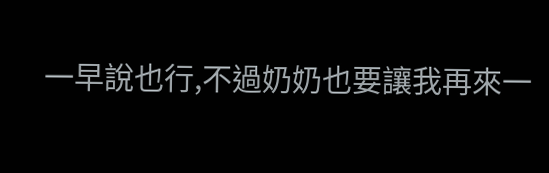一早說也行,不過奶奶也要讓我再來一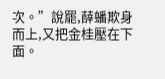次。”說罷,薛蟠欺身而上,又把金桂壓在下面。